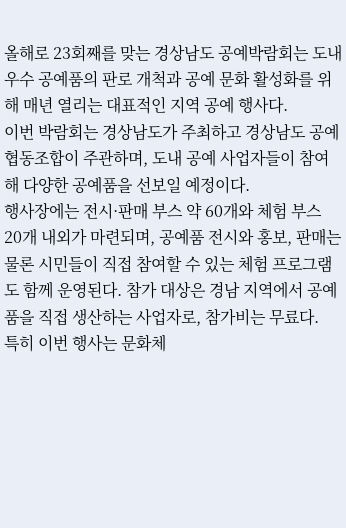올해로 23회째를 맞는 경상남도 공예박람회는 도내 우수 공예품의 판로 개척과 공예 문화 활성화를 위해 매년 열리는 대표적인 지역 공예 행사다.
이번 박람회는 경상남도가 주최하고 경상남도 공예협동조합이 주관하며, 도내 공예 사업자들이 참여해 다양한 공예품을 선보일 예정이다.
행사장에는 전시·판매 부스 약 60개와 체험 부스 20개 내외가 마련되며, 공예품 전시와 홍보, 판매는 물론 시민들이 직접 참여할 수 있는 체험 프로그램도 함께 운영된다. 참가 대상은 경남 지역에서 공예품을 직접 생산하는 사업자로, 참가비는 무료다.
특히 이번 행사는 문화체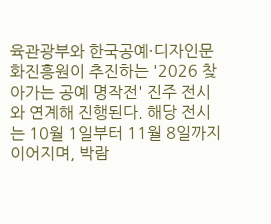육관광부와 한국공예·디자인문화진흥원이 추진하는 '2026 찾아가는 공예 명작전' 진주 전시와 연계해 진행된다. 해당 전시는 10월 1일부터 11월 8일까지 이어지며, 박람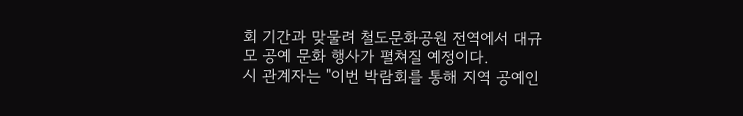회 기간과 맞물려 철도문화공원 전역에서 대규모 공예 문화 행사가 펼쳐질 예정이다.
시 관계자는 "이번 박람회를 통해 지역 공예인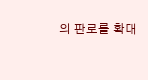의 판로를 확대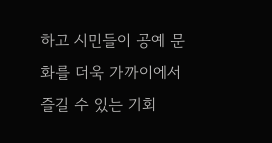하고 시민들이 공예 문화를 더욱 가까이에서 즐길 수 있는 기회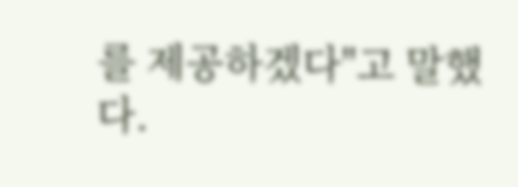를 제공하겠다"고 말했다.